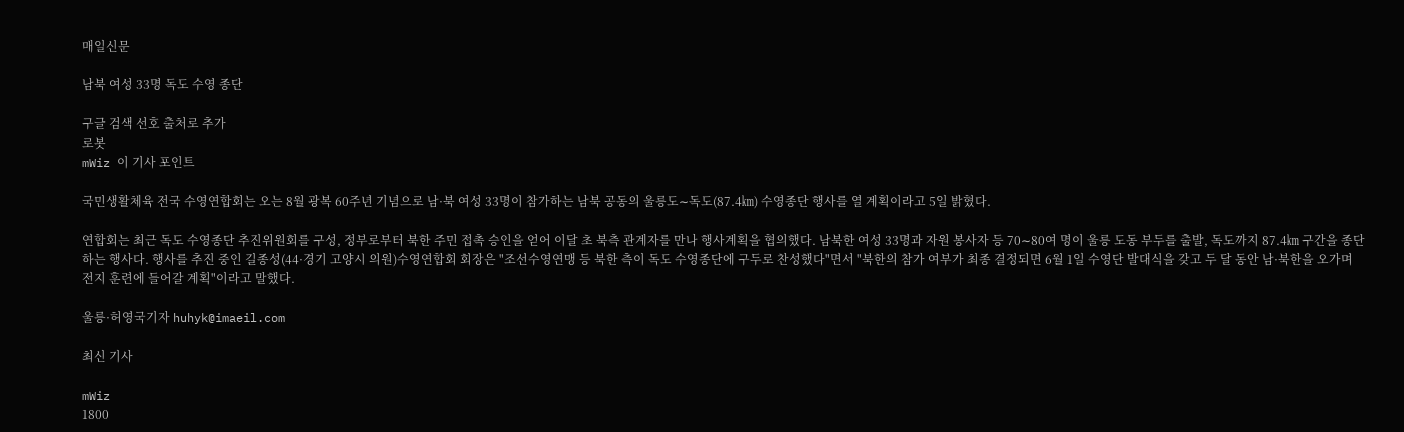매일신문

남북 여성 33명 독도 수영 종단

구글 검색 선호 출처로 추가
로봇
mWiz 이 기사 포인트

국민생활체육 전국 수영연합회는 오는 8월 광복 60주년 기념으로 남·북 여성 33명이 참가하는 남북 공동의 울릉도∼독도(87.4㎞) 수영종단 행사를 열 계획이라고 5일 밝혔다.

연합회는 최근 독도 수영종단 추진위원회를 구성, 정부로부터 북한 주민 접촉 승인을 얻어 이달 초 북측 관계자를 만나 행사계획을 협의했다. 남북한 여성 33명과 자원 봉사자 등 70∼80여 명이 울릉 도동 부두를 출발, 독도까지 87.4㎞ 구간을 종단하는 행사다. 행사를 추진 중인 길종성(44·경기 고양시 의원)수영연합회 회장은 "조선수영연맹 등 북한 측이 독도 수영종단에 구두로 찬성했다"면서 "북한의 참가 여부가 최종 결정되면 6월 1일 수영단 발대식을 갖고 두 달 동안 남·북한을 오가며 전지 훈련에 들어갈 계획"이라고 말했다.

울릉·허영국기자 huhyk@imaeil.com

최신 기사

mWiz
1800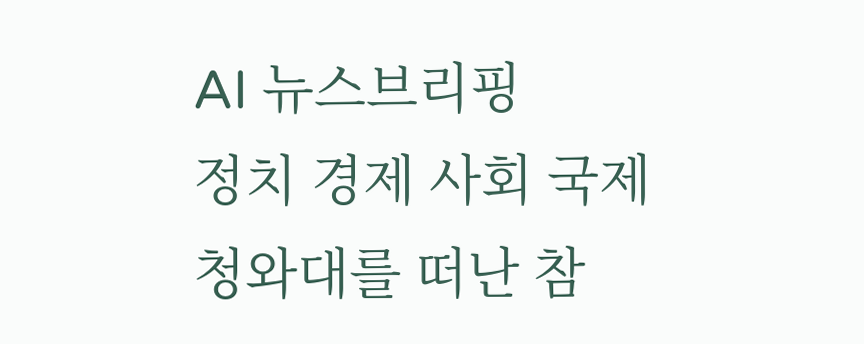AI 뉴스브리핑
정치 경제 사회 국제
청와대를 떠난 참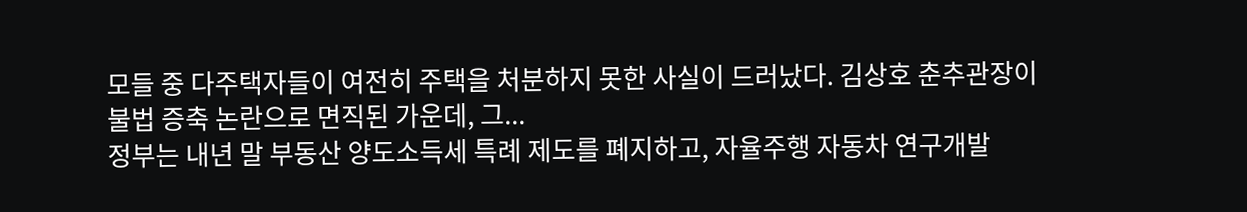모들 중 다주택자들이 여전히 주택을 처분하지 못한 사실이 드러났다. 김상호 춘추관장이 불법 증축 논란으로 면직된 가운데, 그...
정부는 내년 말 부동산 양도소득세 특례 제도를 폐지하고, 자율주행 자동차 연구개발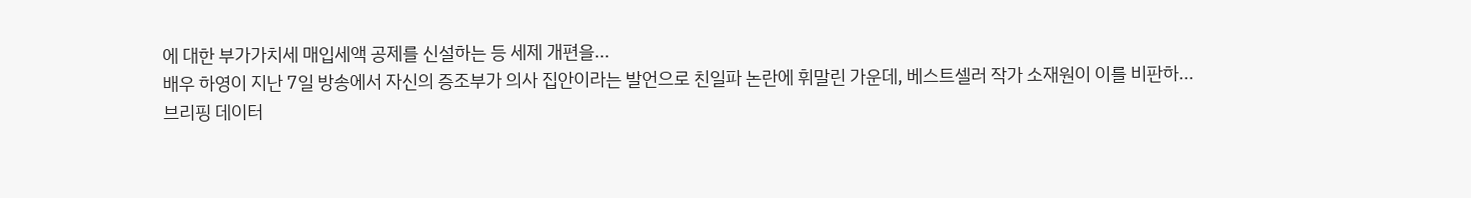에 대한 부가가치세 매입세액 공제를 신설하는 등 세제 개편을...
배우 하영이 지난 7일 방송에서 자신의 증조부가 의사 집안이라는 발언으로 친일파 논란에 휘말린 가운데, 베스트셀러 작가 소재원이 이를 비판하...
브리핑 데이터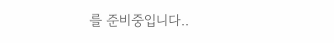를 준비중입니다..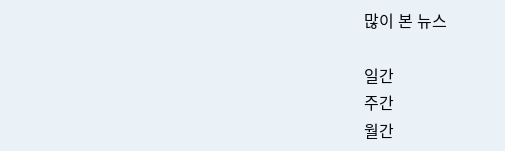많이 본 뉴스

일간
주간
월간